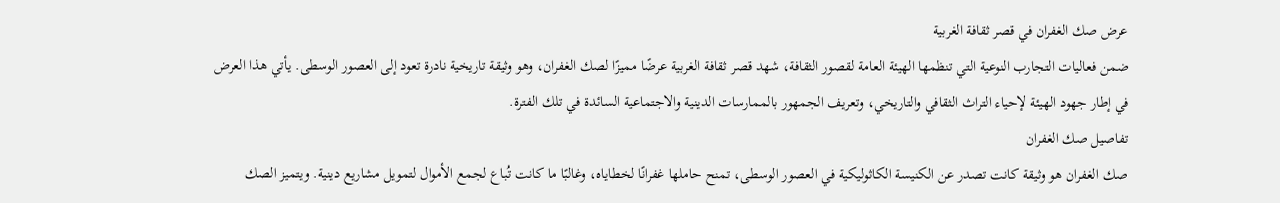عرض صك الغفران في قصر ثقافة الغربية
ضمن فعاليات التجارب النوعية التي تنظمها الهيئة العامة لقصور الثقافة، شهد قصر ثقافة الغربية عرضًا مميزًا لصك الغفران، وهو وثيقة تاريخية نادرة تعود إلى العصور الوسطى. يأتي هذا العرض في إطار جهود الهيئة لإحياء التراث الثقافي والتاريخي، وتعريف الجمهور بالممارسات الدينية والاجتماعية السائدة في تلك الفترة.
تفاصيل صك الغفران
صك الغفران هو وثيقة كانت تصدر عن الكنيسة الكاثوليكية في العصور الوسطى، تمنح حاملها غفرانًا لخطاياه، وغالبًا ما كانت تُباع لجمع الأموال لتمويل مشاريع دينية. ويتميز الصك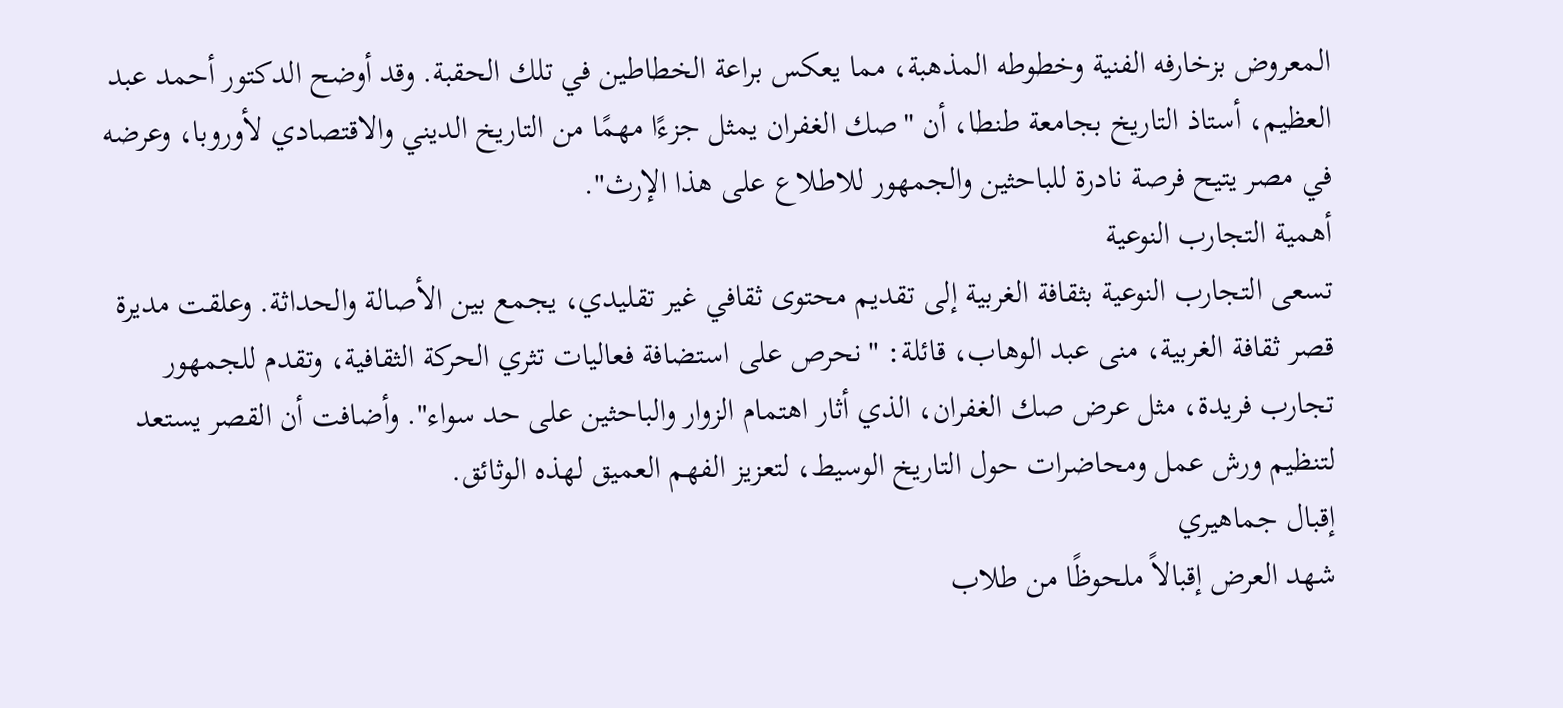المعروض بزخارفه الفنية وخطوطه المذهبة، مما يعكس براعة الخطاطين في تلك الحقبة. وقد أوضح الدكتور أحمد عبد العظيم، أستاذ التاريخ بجامعة طنطا، أن "صك الغفران يمثل جزءًا مهمًا من التاريخ الديني والاقتصادي لأوروبا، وعرضه في مصر يتيح فرصة نادرة للباحثين والجمهور للاطلاع على هذا الإرث".
أهمية التجارب النوعية
تسعى التجارب النوعية بثقافة الغربية إلى تقديم محتوى ثقافي غير تقليدي، يجمع بين الأصالة والحداثة. وعلقت مديرة قصر ثقافة الغربية، منى عبد الوهاب، قائلة: "نحرص على استضافة فعاليات تثري الحركة الثقافية، وتقدم للجمهور تجارب فريدة، مثل عرض صك الغفران، الذي أثار اهتمام الزوار والباحثين على حد سواء". وأضافت أن القصر يستعد لتنظيم ورش عمل ومحاضرات حول التاريخ الوسيط، لتعزيز الفهم العميق لهذه الوثائق.
إقبال جماهيري
شهد العرض إقبالاً ملحوظًا من طلاب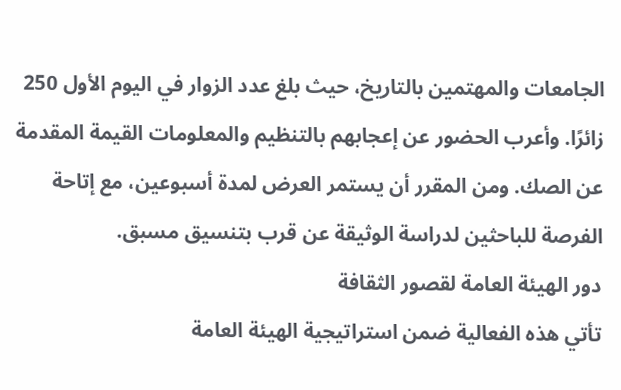الجامعات والمهتمين بالتاريخ، حيث بلغ عدد الزوار في اليوم الأول 250 زائرًا. وأعرب الحضور عن إعجابهم بالتنظيم والمعلومات القيمة المقدمة عن الصك. ومن المقرر أن يستمر العرض لمدة أسبوعين، مع إتاحة الفرصة للباحثين لدراسة الوثيقة عن قرب بتنسيق مسبق.
دور الهيئة العامة لقصور الثقافة
تأتي هذه الفعالية ضمن استراتيجية الهيئة العامة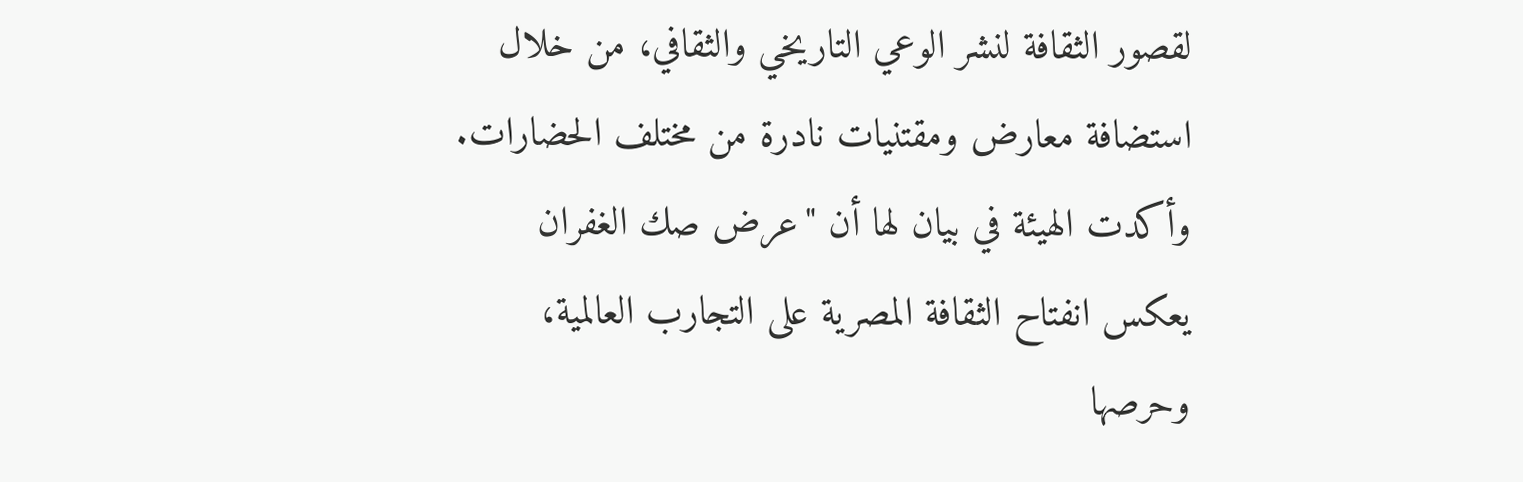لقصور الثقافة لنشر الوعي التاريخي والثقافي، من خلال استضافة معارض ومقتنيات نادرة من مختلف الحضارات. وأكدت الهيئة في بيان لها أن "عرض صك الغفران يعكس انفتاح الثقافة المصرية على التجارب العالمية، وحرصها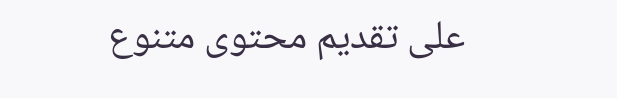على تقديم محتوى متنوع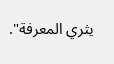يثري المعرفة".